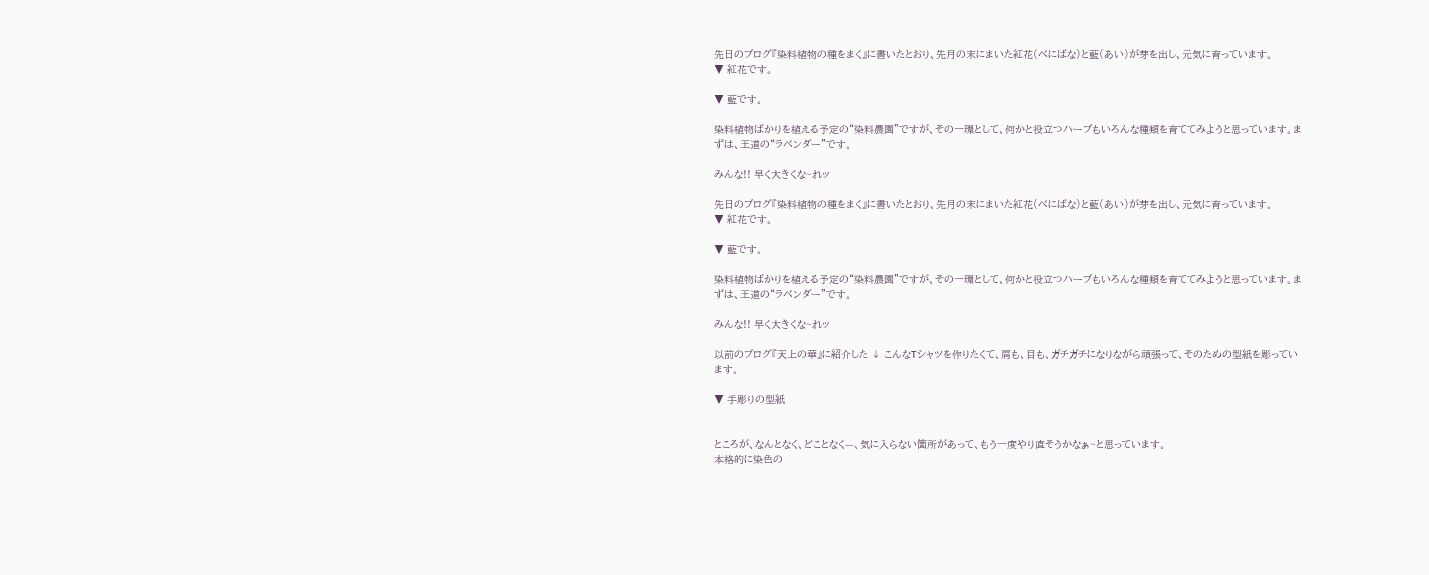先日のブログ『染料植物の種をまく』に書いたとおり、先月の末にまいた紅花(べにばな)と藍(あい)が芽を出し、元気に育っています。
▼ 紅花です。

▼ 藍です。

染料植物ばかりを植える予定の“染料農園”ですが、その一環として、何かと役立つハーブもいろんな種類を育ててみようと思っています。まずは、王道の“ラベンダー”です。

みんな!! 早く大きくな~れッ

先日のブログ『染料植物の種をまく』に書いたとおり、先月の末にまいた紅花(べにばな)と藍(あい)が芽を出し、元気に育っています。
▼ 紅花です。

▼ 藍です。

染料植物ばかりを植える予定の“染料農園”ですが、その一環として、何かと役立つハーブもいろんな種類を育ててみようと思っています。まずは、王道の“ラベンダー”です。

みんな!! 早く大きくな~れッ

以前のブログ『天上の華』に紹介した ↓ こんなTシャツを作りたくて、肩も、目も、ガチガチになりながら頑張って、そのための型紙を彫っています。

▼ 手彫りの型紙


ところが、なんとなく、どことなく—、気に入らない箇所があって、もう一度やり直そうかなぁ~と思っています。
本格的に染色の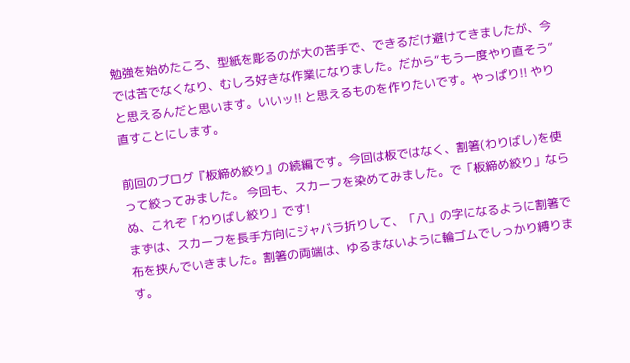勉強を始めたころ、型紙を彫るのが大の苦手で、できるだけ避けてきましたが、今では苦でなくなり、むしろ好きな作業になりました。だから“もう一度やり直そう”と思えるんだと思います。いいッ!! と思えるものを作りたいです。やっぱり!! やり直すことにします。

前回のブログ『板締め絞り』の続編です。今回は板ではなく、割箸(わりばし)を使って絞ってみました。 今回も、スカーフを染めてみました。で「板締め絞り」ならぬ、これぞ「わりばし絞り」です!
まずは、スカーフを長手方向にジャバラ折りして、「八」の字になるように割箸で布を挟んでいきました。割箸の両端は、ゆるまないように輪ゴムでしっかり縛ります。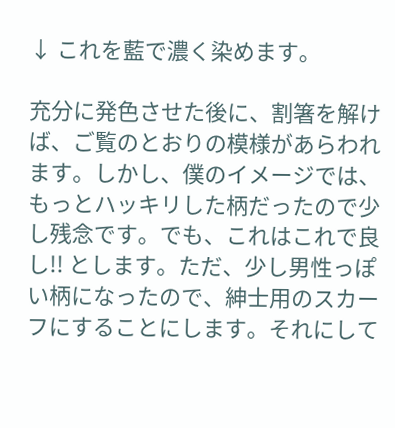↓ これを藍で濃く染めます。

充分に発色させた後に、割箸を解けば、ご覧のとおりの模様があらわれます。しかし、僕のイメージでは、もっとハッキリした柄だったので少し残念です。でも、これはこれで良し!! とします。ただ、少し男性っぽい柄になったので、紳士用のスカーフにすることにします。それにして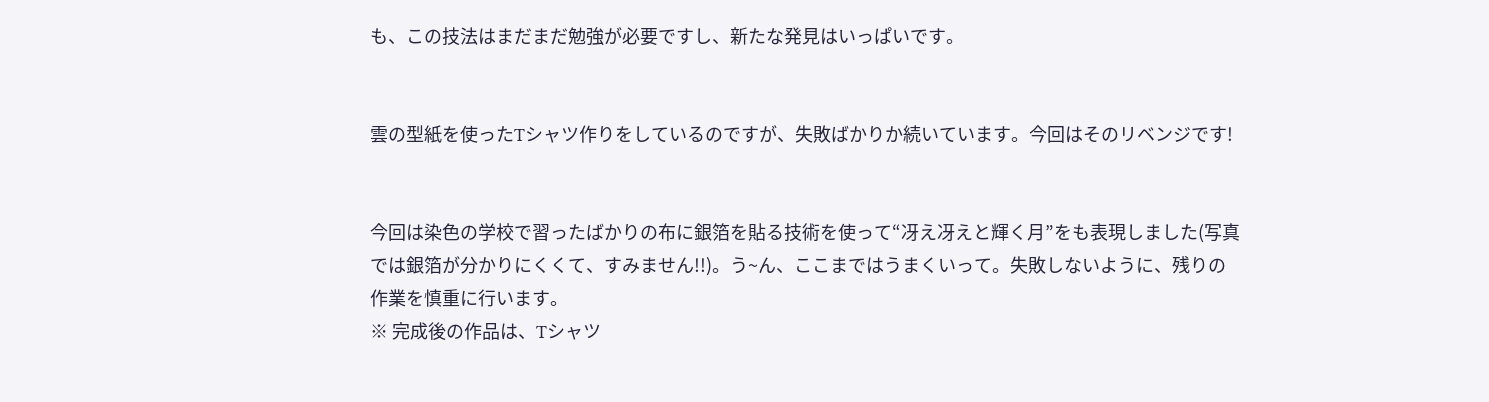も、この技法はまだまだ勉強が必要ですし、新たな発見はいっぱいです。


雲の型紙を使ったTシャツ作りをしているのですが、失敗ばかりか続いています。今回はそのリベンジです!


今回は染色の学校で習ったばかりの布に銀箔を貼る技術を使って“冴え冴えと輝く月”をも表現しました(写真では銀箔が分かりにくくて、すみません!!)。う~ん、ここまではうまくいって。失敗しないように、残りの作業を慎重に行います。
※ 完成後の作品は、Tシャツ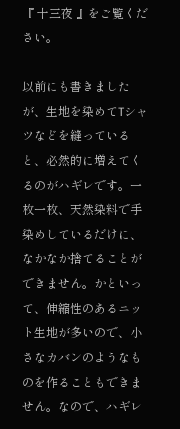『 十三夜 』をご覧ください。

以前にも書きましたが、生地を染めてTシャツなどを縫っていると、必然的に増えてくるのがハギレです。一枚一枚、天然染料で手染めしているだけに、なかなか捨てることができません。かといって、伸縮性のあるニット生地が多いので、小さなカバンのようなものを作ることもできません。なので、ハギレ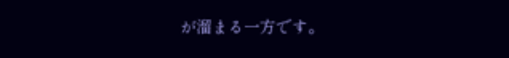が溜まる一方です。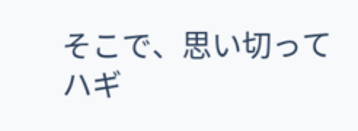そこで、思い切ってハギ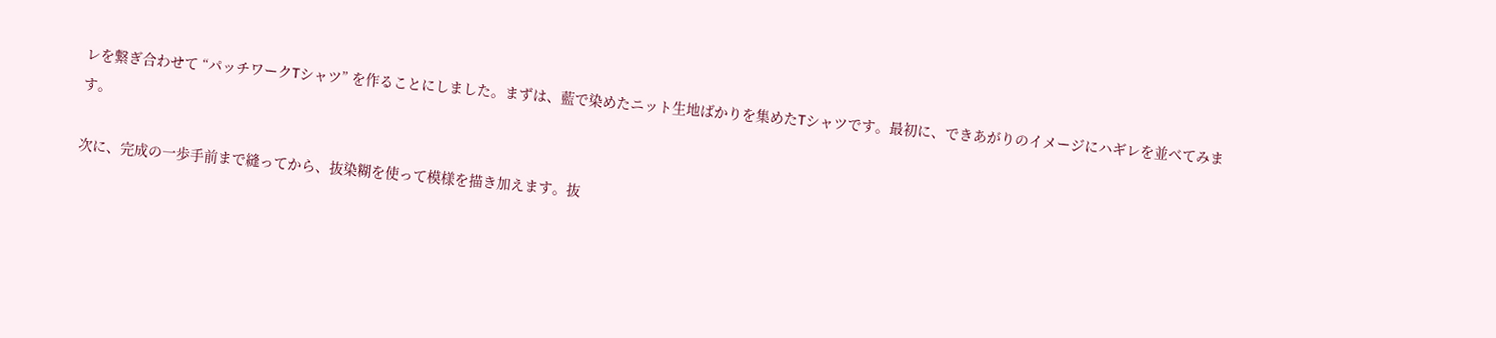レを繋ぎ合わせて “パッチワークTシャツ” を作ることにしました。まずは、藍で染めたニット生地ばかりを集めたTシャツです。最初に、できあがりのイメージにハギレを並べてみます。

次に、完成の一歩手前まで縫ってから、抜染糊を使って模様を描き加えます。抜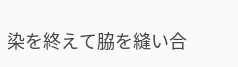染を終えて脇を縫い合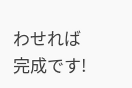わせれば完成です!